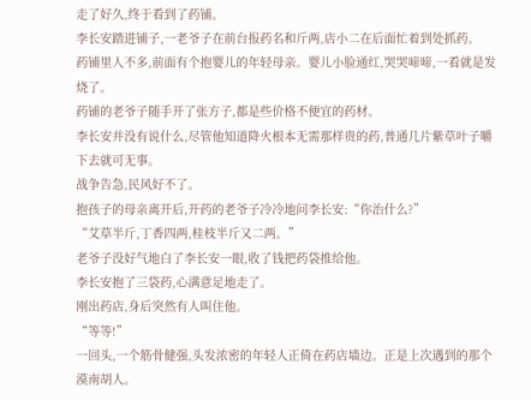走了好久,终于看到了药铺。
李长安踏进铺子,一老爷子在前台报药名和斤两,店小二在后面忙着到处抓药。
药铺里人不多,前面有个抱婴儿的年轻母亲。婴儿小脸通红,哭哭啼啼,一看就是发烧了。
药铺的老爷子随手开了张方子,都是些价格不便宜的药材。
李长安并没有说什么,尽管他知道降火根本无需那样贵的药,普通几片紫草叶子嚼下去就可无事。
战争告急,民风好不了。
抱孩子的母亲离开后,开药的老爷子冷冷地问李长安:“你治什么?”
“艾草半斤,丁香四两,桂枝半斤又二两。”
老爷子没好气地白了李长安一眼,收了钱把药袋推给他。
李长安抱了三袋药,心满意足地走了。
刚出药店,身后突然有人叫住他。
“等等!”
一回头,一个筋骨健强,头发浓密的年轻人正倚在药店墙边。正是上次遇到的那个漠南胡人。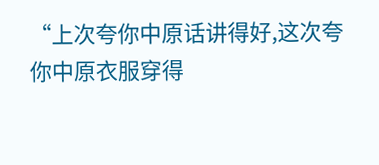“上次夸你中原话讲得好,这次夸你中原衣服穿得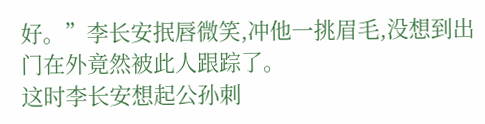好。”李长安抿唇微笑,冲他一挑眉毛,没想到出门在外竟然被此人跟踪了。
这时李长安想起公孙刺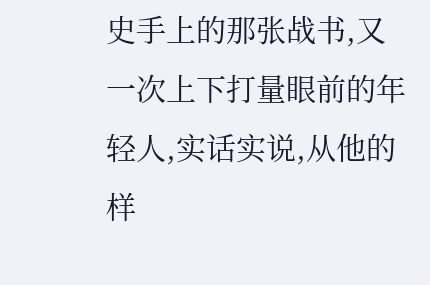史手上的那张战书,又一次上下打量眼前的年轻人,实话实说,从他的样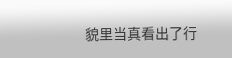貌里当真看出了行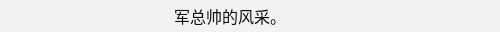军总帅的风采。